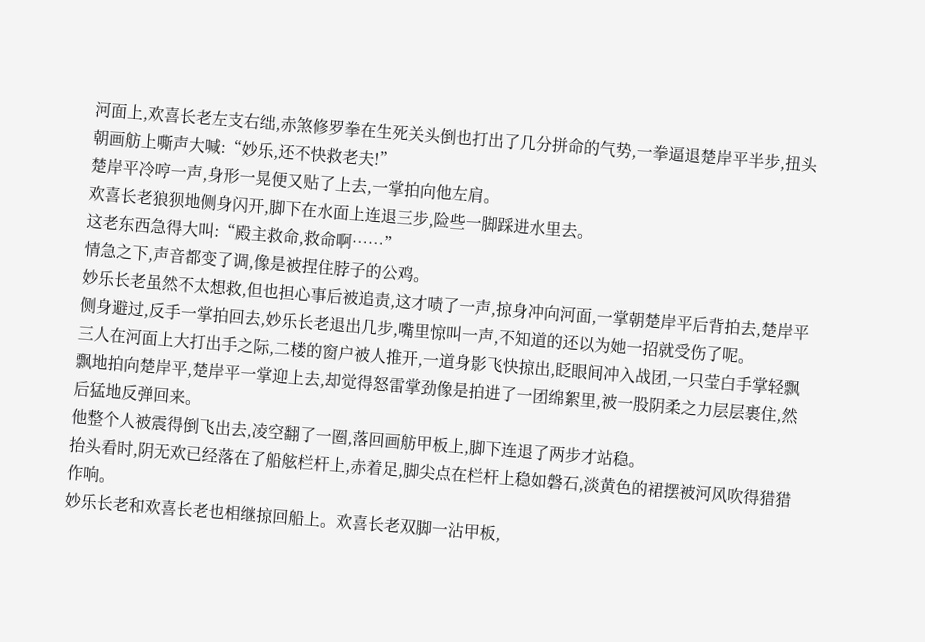河面上,欢喜长老左支右绌,赤煞修罗拳在生死关头倒也打出了几分拼命的气势,一拳逼退楚岸平半步,扭头朝画舫上嘶声大喊:“妙乐,还不快救老夫!”
楚岸平冷哼一声,身形一晃便又贴了上去,一掌拍向他左肩。
欢喜长老狼狈地侧身闪开,脚下在水面上连退三步,险些一脚踩进水里去。
这老东西急得大叫:“殿主救命,救命啊……”
情急之下,声音都变了调,像是被捏住脖子的公鸡。
妙乐长老虽然不太想救,但也担心事后被追责,这才啧了一声,掠身冲向河面,一掌朝楚岸平后背拍去,楚岸平侧身避过,反手一掌拍回去,妙乐长老退出几步,嘴里惊叫一声,不知道的还以为她一招就受伤了呢。
三人在河面上大打出手之际,二楼的窗户被人推开,一道身影飞快掠出,眨眼间冲入战团,一只莹白手掌轻飘飘地拍向楚岸平,楚岸平一掌迎上去,却觉得怒雷掌劲像是拍进了一团绵絮里,被一股阴柔之力层层裹住,然后猛地反弹回来。
他整个人被震得倒飞出去,凌空翻了一圈,落回画舫甲板上,脚下连退了两步才站稳。
抬头看时,阴无欢已经落在了船舷栏杆上,赤着足,脚尖点在栏杆上稳如磐石,淡黄色的裙摆被河风吹得猎猎作响。
妙乐长老和欢喜长老也相继掠回船上。欢喜长老双脚一沾甲板,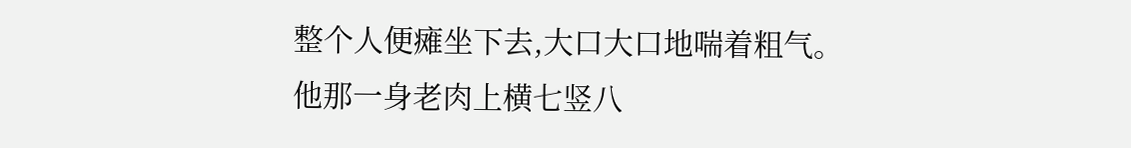整个人便瘫坐下去,大口大口地喘着粗气。
他那一身老肉上横七竖八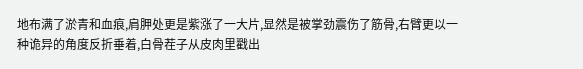地布满了淤青和血痕,肩胛处更是紫涨了一大片,显然是被掌劲震伤了筋骨,右臂更以一种诡异的角度反折垂着,白骨茬子从皮肉里戳出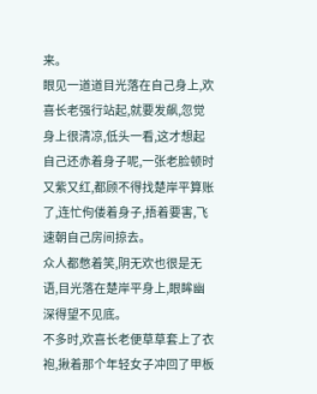来。
眼见一道道目光落在自己身上,欢喜长老强行站起,就要发飙,忽觉身上很清凉,低头一看,这才想起自己还赤着身子呢,一张老脸顿时又紫又红,都顾不得找楚岸平算账了,连忙佝偻着身子,捂着要害,飞速朝自己房间掠去。
众人都憋着笑,阴无欢也很是无语,目光落在楚岸平身上,眼眸幽深得望不见底。
不多时,欢喜长老便草草套上了衣袍,揪着那个年轻女子冲回了甲板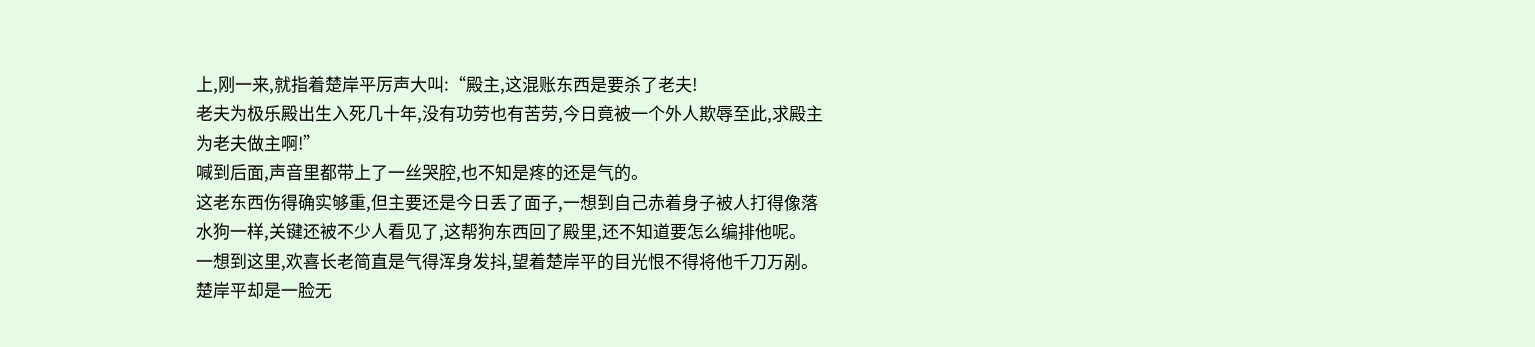上,刚一来,就指着楚岸平厉声大叫:“殿主,这混账东西是要杀了老夫!
老夫为极乐殿出生入死几十年,没有功劳也有苦劳,今日竟被一个外人欺辱至此,求殿主为老夫做主啊!”
喊到后面,声音里都带上了一丝哭腔,也不知是疼的还是气的。
这老东西伤得确实够重,但主要还是今日丢了面子,一想到自己赤着身子被人打得像落水狗一样,关键还被不少人看见了,这帮狗东西回了殿里,还不知道要怎么编排他呢。
一想到这里,欢喜长老简直是气得浑身发抖,望着楚岸平的目光恨不得将他千刀万剐。
楚岸平却是一脸无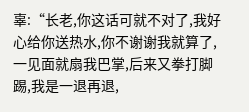辜:“长老,你这话可就不对了,我好心给你送热水,你不谢谢我就算了,一见面就扇我巴掌,后来又拳打脚踢,我是一退再退,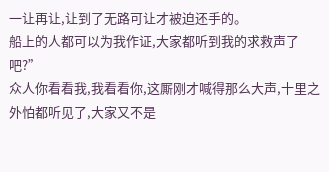一让再让,让到了无路可让才被迫还手的。
船上的人都可以为我作证,大家都听到我的求救声了吧?”
众人你看看我,我看看你,这厮刚才喊得那么大声,十里之外怕都听见了,大家又不是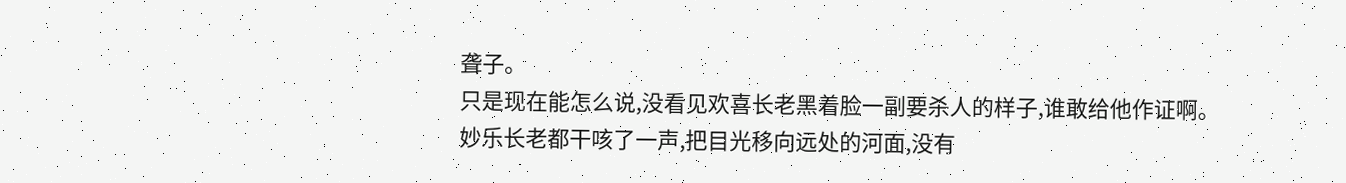聋子。
只是现在能怎么说,没看见欢喜长老黑着脸一副要杀人的样子,谁敢给他作证啊。
妙乐长老都干咳了一声,把目光移向远处的河面,没有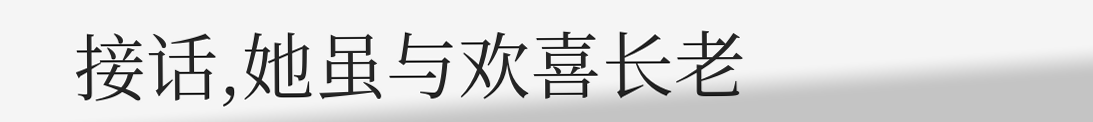接话,她虽与欢喜长老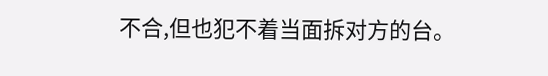不合,但也犯不着当面拆对方的台。